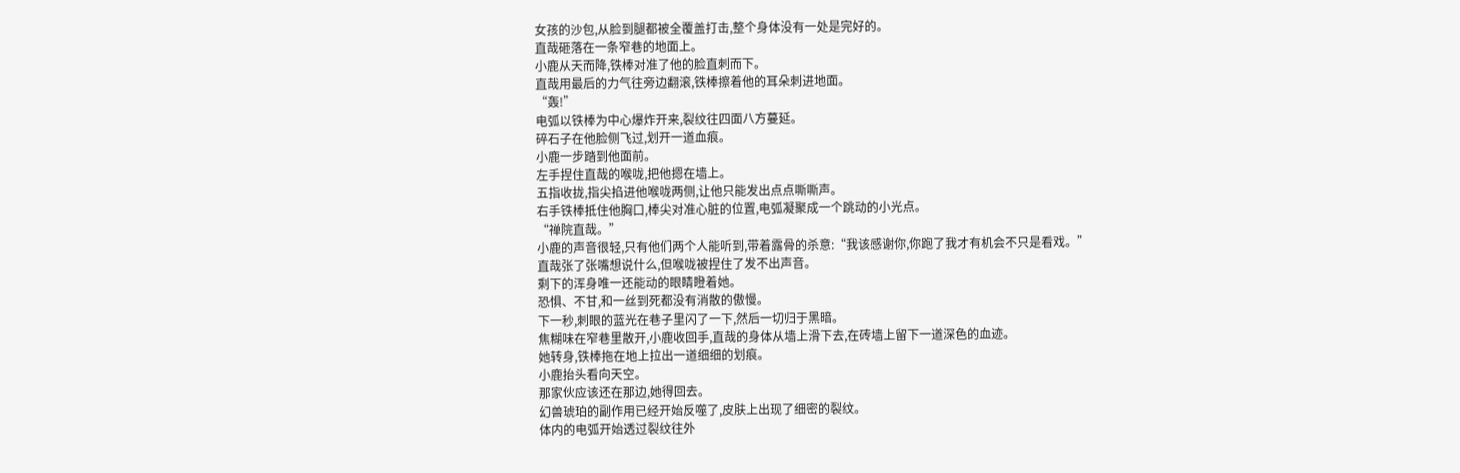女孩的沙包,从脸到腿都被全覆盖打击,整个身体没有一处是完好的。
直哉砸落在一条窄巷的地面上。
小鹿从天而降,铁棒对准了他的脸直刺而下。
直哉用最后的力气往旁边翻滚,铁棒擦着他的耳朵刺进地面。
“轰!”
电弧以铁棒为中心爆炸开来,裂纹往四面八方蔓延。
碎石子在他脸侧飞过,划开一道血痕。
小鹿一步踏到他面前。
左手捏住直哉的喉咙,把他摁在墙上。
五指收拢,指尖掐进他喉咙两侧,让他只能发出点点嘶嘶声。
右手铁棒抵住他胸口,棒尖对准心脏的位置,电弧凝聚成一个跳动的小光点。
“禅院直哉。”
小鹿的声音很轻,只有他们两个人能听到,带着露骨的杀意:“我该感谢你,你跑了我才有机会不只是看戏。”
直哉张了张嘴想说什么,但喉咙被捏住了发不出声音。
剩下的浑身唯一还能动的眼睛瞪着她。
恐惧、不甘,和一丝到死都没有消散的傲慢。
下一秒,刺眼的蓝光在巷子里闪了一下,然后一切归于黑暗。
焦糊味在窄巷里散开,小鹿收回手,直哉的身体从墙上滑下去,在砖墙上留下一道深色的血迹。
她转身,铁棒拖在地上拉出一道细细的划痕。
小鹿抬头看向天空。
那家伙应该还在那边,她得回去。
幻兽琥珀的副作用已经开始反噬了,皮肤上出现了细密的裂纹。
体内的电弧开始透过裂纹往外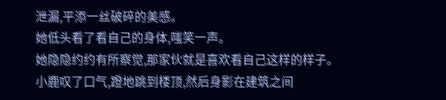泄漏,平添一丝破碎的美感。
她低头看了看自己的身体,嗤笑一声。
她隐隐约约有所察觉,那家伙就是喜欢看自己这样的样子。
小鹿叹了口气,蹬地跳到楼顶,然后身影在建筑之间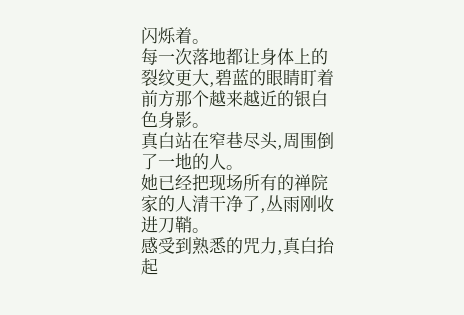闪烁着。
每一次落地都让身体上的裂纹更大,碧蓝的眼睛盯着前方那个越来越近的银白色身影。
真白站在窄巷尽头,周围倒了一地的人。
她已经把现场所有的禅院家的人清干净了,丛雨刚收进刀鞘。
感受到熟悉的咒力,真白抬起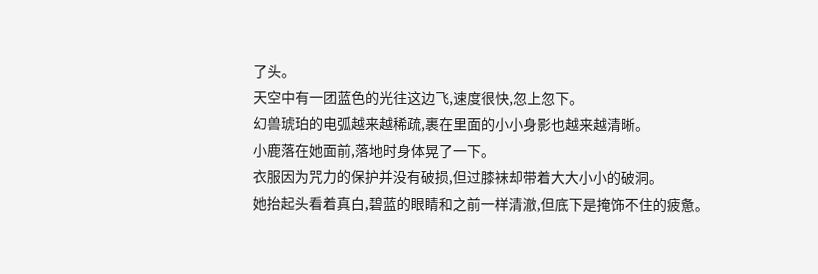了头。
天空中有一团蓝色的光往这边飞,速度很快,忽上忽下。
幻兽琥珀的电弧越来越稀疏,裹在里面的小小身影也越来越清晰。
小鹿落在她面前,落地时身体晃了一下。
衣服因为咒力的保护并没有破损,但过膝袜却带着大大小小的破洞。
她抬起头看着真白,碧蓝的眼睛和之前一样清澈,但底下是掩饰不住的疲惫。